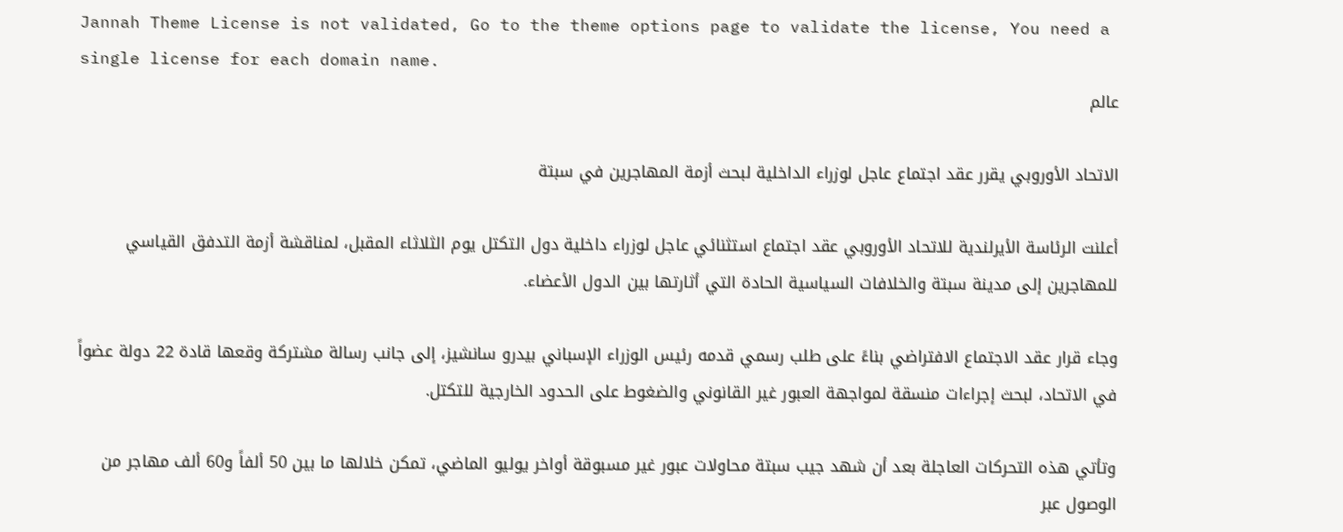Jannah Theme License is not validated, Go to the theme options page to validate the license, You need a single license for each domain name.
عالم

الاتحاد الأوروبي يقرر عقد اجتماع عاجل لوزراء الداخلية لبحث أزمة المهاجرين في سبتة

أعلنت الرئاسة الأيرلندية للاتحاد الأوروبي عقد اجتماع استثنائي عاجل لوزراء داخلية دول التكتل يوم الثلاثاء المقبل، لمناقشة أزمة التدفق القياسي للمهاجرين إلى مدينة سبتة والخلافات السياسية الحادة التي أثارتها بين الدول الأعضاء.

وجاء قرار عقد الاجتماع الافتراضي بناءً على طلب رسمي قدمه رئيس الوزراء الإسباني بيدرو سانشيز، إلى جانب رسالة مشتركة وقعها قادة 22 دولة عضواً في الاتحاد، لبحث إجراءات منسقة لمواجهة العبور غير القانوني والضغوط على الحدود الخارجية للتكتل.

وتأتي هذه التحركات العاجلة بعد أن شهد جيب سبتة محاولات عبور غير مسبوقة أواخر يوليو الماضي، تمكن خلالها ما بين 50 ألفاً و60 ألف مهاجر من الوصول عبر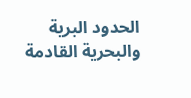الحدود البرية والبحرية القادمة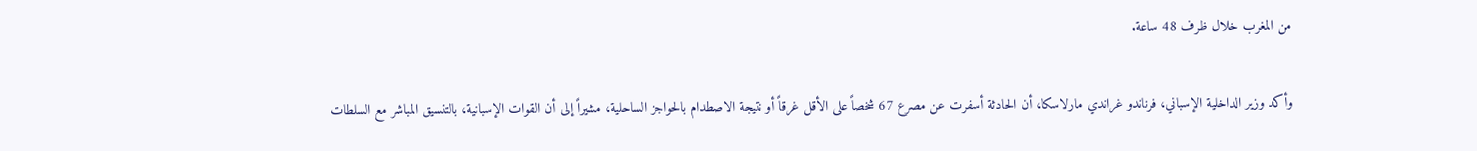من المغرب خلال ظرف 48 ساعة.

وأكد وزير الداخلية الإسباني، فرناندو غراندي مارلاسكا، أن الحادثة أسفرت عن مصرع 67 شخصاً على الأقل غرقاً أو نتيجة الاصطدام بالحواجز الساحلية، مشيراً إلى أن القوات الإسبانية، بالتنسيق المباشر مع السلطات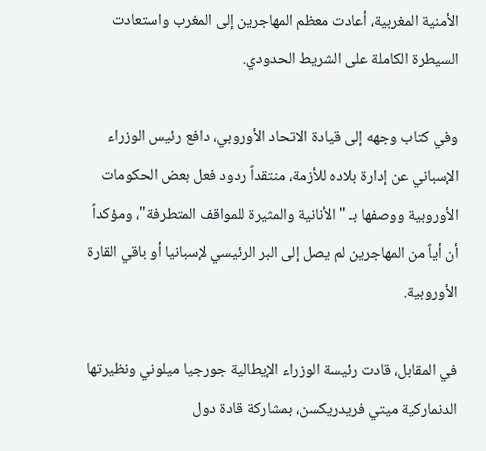الأمنية المغربية، أعادت معظم المهاجرين إلى المغرب واستعادت السيطرة الكاملة على الشريط الحدودي.

وفي كتاب وجهه إلى قيادة الاتحاد الأوروبي، دافع رئيس الوزراء الإسباني عن إدارة بلاده للأزمة، منتقداً ردود فعل بعض الحكومات الأوروبية ووصفها بـ "الأنانية والمثيرة للمواقف المتطرفة"، ومؤكداً أن أياً من المهاجرين لم يصل إلى البر الرئيسي لإسبانيا أو باقي القارة الأوروبية.

في المقابل، قادت رئيسة الوزراء الإيطالية جورجيا ميلوني ونظيرتها الدنماركية ميتي فريدريكسن، بمشاركة قادة دول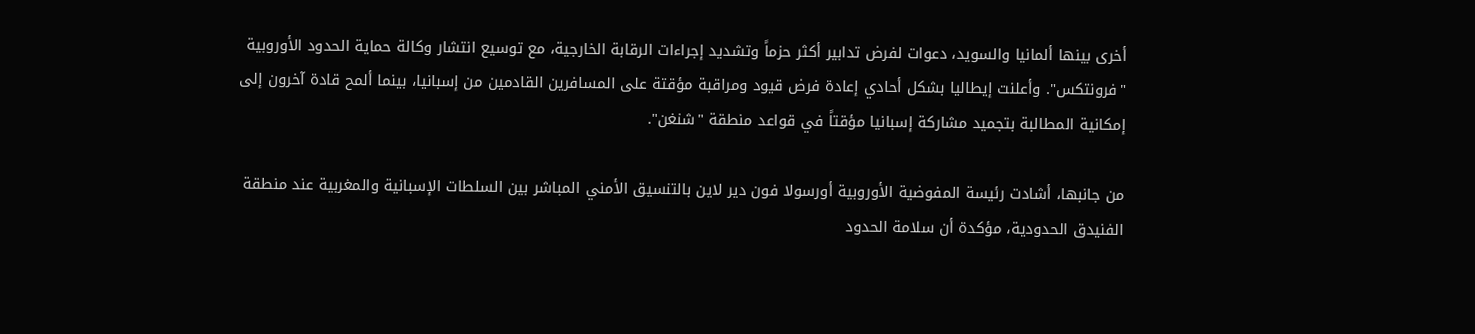أخرى بينها ألمانيا والسويد، دعوات لفرض تدابير أكثر حزماً وتشديد إجراءات الرقابة الخارجية، مع توسيع انتشار وكالة حماية الحدود الأوروبية "فرونتكس". وأعلنت إيطاليا بشكل أحادي إعادة فرض قيود ومراقبة مؤقتة على المسافرين القادمين من إسبانيا، بينما ألمح قادة آخرون إلى إمكانية المطالبة بتجميد مشاركة إسبانيا مؤقتاً في قواعد منطقة "شنغن".

من جانبها، أشادت رئيسة المفوضية الأوروبية أورسولا فون دير لاين بالتنسيق الأمني المباشر بين السلطات الإسبانية والمغربية عند منطقة الفنيدق الحدودية، مؤكدة أن سلامة الحدود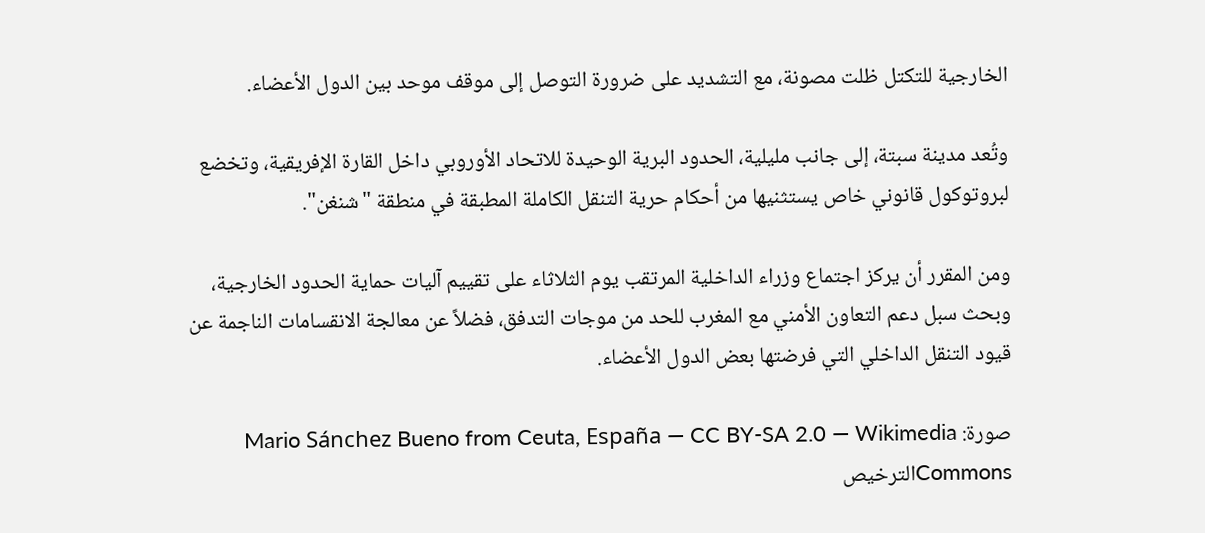الخارجية للتكتل ظلت مصونة، مع التشديد على ضرورة التوصل إلى موقف موحد بين الدول الأعضاء.

وتُعد مدينة سبتة، إلى جانب مليلية، الحدود البرية الوحيدة للاتحاد الأوروبي داخل القارة الإفريقية، وتخضع لبروتوكول قانوني خاص يستثنيها من أحكام حرية التنقل الكاملة المطبقة في منطقة "شنغن".

ومن المقرر أن يركز اجتماع وزراء الداخلية المرتقب يوم الثلاثاء على تقييم آليات حماية الحدود الخارجية، وبحث سبل دعم التعاون الأمني مع المغرب للحد من موجات التدفق، فضلاً عن معالجة الانقسامات الناجمة عن قيود التنقل الداخلي التي فرضتها بعض الدول الأعضاء.

صورة: Mario Sánchez Bueno from Ceuta, España — CC BY-SA 2.0 — Wikimedia Commonsالترخيص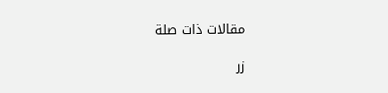مقالات ذات صلة

زر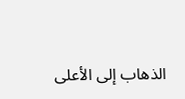الذهاب إلى الأعلى